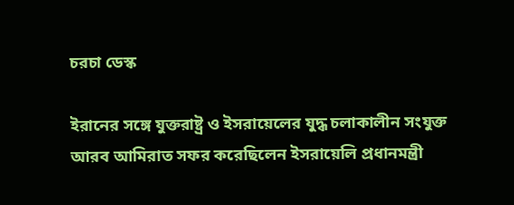চরচা ডেস্ক

ইরানের সঙ্গে যুক্তরাষ্ট্র ও ইসরায়েলের যুদ্ধ চলাকালীন সংযুক্ত আরব আমিরাত সফর করেছিলেন ইসরায়েলি প্রধানমন্ত্রী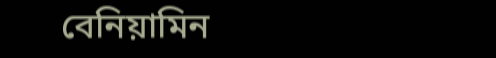বেনিয়ামিন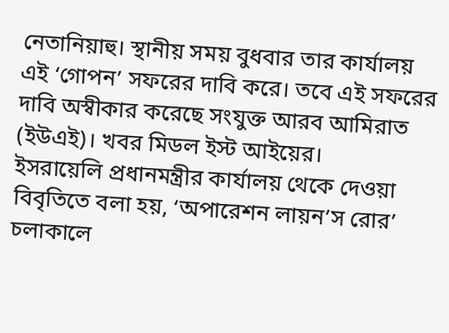নেতানিয়াহু। স্থানীয় সময় বুধবার তার কার্যালয় এই ‘গোপন’ সফরের দাবি করে। তবে এই সফরের দাবি অস্বীকার করেছে সংযুক্ত আরব আমিরাত (ইউএই)। খবর মিডল ইস্ট আইয়ের।
ইসরায়েলি প্রধানমন্ত্রীর কার্যালয় থেকে দেওয়া বিবৃতিতে বলা হয়, ‘অপারেশন লায়ন’স রোর’ চলাকালে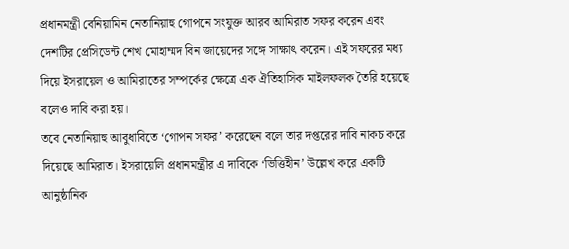প্রধানমন্ত্রী বেনিয়ামিন নেতানিয়াহু গোপনে সংযুক্ত আরব আমিরাত সফর করেন এবং দেশটির প্রেসিডেন্ট শেখ মোহাম্মদ বিন জায়েদের সঙ্গে সাক্ষাৎ করেন। এই সফরের মধ্য দিয়ে ইসরায়েল ও আমিরাতের সম্পর্কের ক্ষেত্রে এক ঐতিহাসিক মাইলফলক তৈরি হয়েছে বলেও দাবি করা হয়।
তবে নেতানিয়াহু আবুধাবিতে ‘গোপন সফর’ করেছেন বলে তার দপ্তরের দাবি নাকচ করে দিয়েছে আমিরাত। ইসরায়েলি প্রধানমন্ত্রীর এ দাবিকে ‘ভিত্তিহীন’ উল্লেখ করে একটি আনুষ্ঠানিক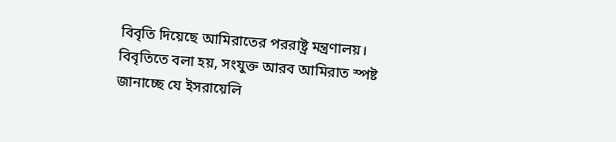বিবৃতি দিয়েছে আমিরাতের পররাষ্ট্র মন্ত্রণালয়।
বিবৃতিতে বলা হয়, সংযুক্ত আরব আমিরাত স্পষ্ট জানাচ্ছে যে ইসরায়েলি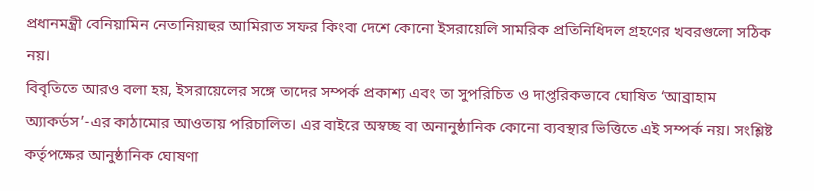প্রধানমন্ত্রী বেনিয়ামিন নেতানিয়াহুর আমিরাত সফর কিংবা দেশে কোনো ইসরায়েলি সামরিক প্রতিনিধিদল গ্রহণের খবরগুলো সঠিক নয়।
বিবৃতিতে আরও বলা হয়, ইসরায়েলের সঙ্গে তাদের সম্পর্ক প্রকাশ্য এবং তা সুপরিচিত ও দাপ্তরিকভাবে ঘোষিত ‘আব্রাহাম অ্যাকর্ডস’-এর কাঠামোর আওতায় পরিচালিত। এর বাইরে অস্বচ্ছ বা অনানুষ্ঠানিক কোনো ব্যবস্থার ভিত্তিতে এই সম্পর্ক নয়। সংশ্লিষ্ট কর্তৃপক্ষের আনুষ্ঠানিক ঘোষণা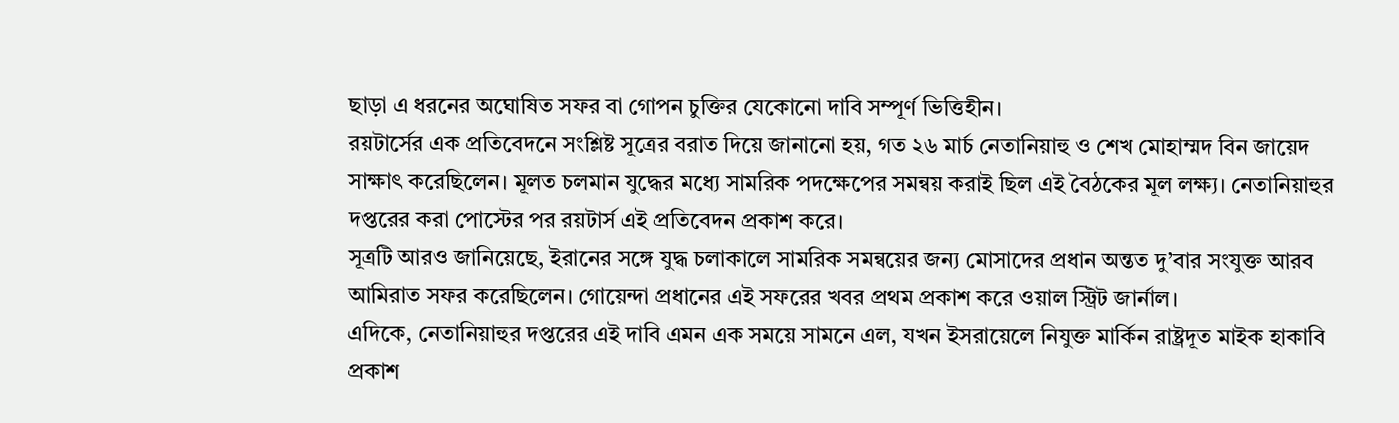ছাড়া এ ধরনের অঘোষিত সফর বা গোপন চুক্তির যেকোনো দাবি সম্পূর্ণ ভিত্তিহীন।
রয়টার্সের এক প্রতিবেদনে সংশ্লিষ্ট সূত্রের বরাত দিয়ে জানানো হয়, গত ২৬ মার্চ নেতানিয়াহু ও শেখ মোহাম্মদ বিন জায়েদ সাক্ষাৎ করেছিলেন। মূলত চলমান যুদ্ধের মধ্যে সামরিক পদক্ষেপের সমন্বয় করাই ছিল এই বৈঠকের মূল লক্ষ্য। নেতানিয়াহুর দপ্তরের করা পোস্টের পর রয়টার্স এই প্রতিবেদন প্রকাশ করে।
সূত্রটি আরও জানিয়েছে, ইরানের সঙ্গে যুদ্ধ চলাকালে সামরিক সমন্বয়ের জন্য মোসাদের প্রধান অন্তত দু’বার সংযুক্ত আরব আমিরাত সফর করেছিলেন। গোয়েন্দা প্রধানের এই সফরের খবর প্রথম প্রকাশ করে ওয়াল স্ট্রিট জার্নাল।
এদিকে, নেতানিয়াহুর দপ্তরের এই দাবি এমন এক সময়ে সামনে এল, যখন ইসরায়েলে নিযুক্ত মার্কিন রাষ্ট্রদূত মাইক হাকাবি প্রকাশ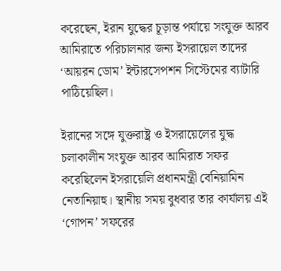করেছেন, ইরান যুদ্ধের চূড়ান্ত পর্যায়ে সংযুক্ত আরব আমিরাতে পরিচালনার জন্য ইসরায়েল তাদের ‘আয়রন ডোম’ ইন্টারসেপশন সিস্টেমের ব্যাটারি পাঠিয়েছিল।

ইরানের সঙ্গে যুক্তরাষ্ট্র ও ইসরায়েলের যুদ্ধ চলাকালীন সংযুক্ত আরব আমিরাত সফর করেছিলেন ইসরায়েলি প্রধানমন্ত্রী বেনিয়ামিন নেতানিয়াহু। স্থানীয় সময় বুধবার তার কার্যালয় এই ‘গোপন’ সফরের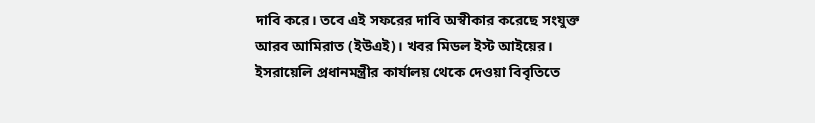দাবি করে। তবে এই সফরের দাবি অস্বীকার করেছে সংযুক্ত আরব আমিরাত (ইউএই)। খবর মিডল ইস্ট আইয়ের।
ইসরায়েলি প্রধানমন্ত্রীর কার্যালয় থেকে দেওয়া বিবৃতিতে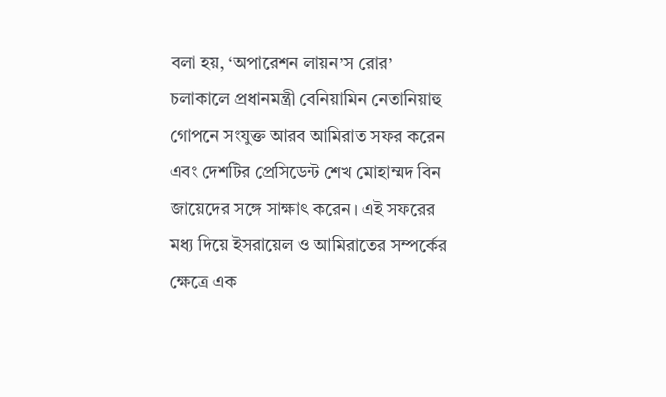বলা হয়, ‘অপারেশন লায়ন’স রোর’ চলাকালে প্রধানমন্ত্রী বেনিয়ামিন নেতানিয়াহু গোপনে সংযুক্ত আরব আমিরাত সফর করেন এবং দেশটির প্রেসিডেন্ট শেখ মোহাম্মদ বিন জায়েদের সঙ্গে সাক্ষাৎ করেন। এই সফরের মধ্য দিয়ে ইসরায়েল ও আমিরাতের সম্পর্কের ক্ষেত্রে এক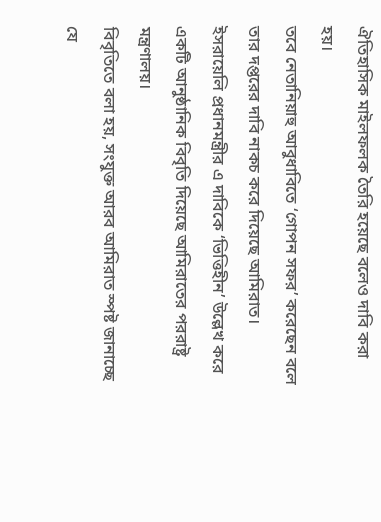ঐতিহাসিক মাইলফলক তৈরি হয়েছে বলেও দাবি করা হয়।
তবে নেতানিয়াহু আবুধাবিতে ‘গোপন সফর’ করেছেন বলে তার দপ্তরের দাবি নাকচ করে দিয়েছে আমিরাত। ইসরায়েলি প্রধানমন্ত্রীর এ দাবিকে ‘ভিত্তিহীন’ উল্লেখ করে একটি আনুষ্ঠানিক বিবৃতি দিয়েছে আমিরাতের পররাষ্ট্র মন্ত্রণালয়।
বিবৃতিতে বলা হয়, সংযুক্ত আরব আমিরাত স্পষ্ট জানাচ্ছে যে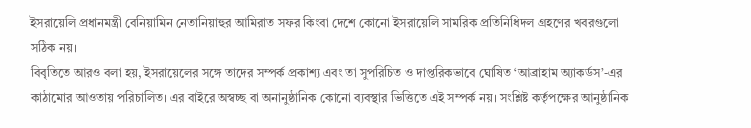ইসরায়েলি প্রধানমন্ত্রী বেনিয়ামিন নেতানিয়াহুর আমিরাত সফর কিংবা দেশে কোনো ইসরায়েলি সামরিক প্রতিনিধিদল গ্রহণের খবরগুলো সঠিক নয়।
বিবৃতিতে আরও বলা হয়, ইসরায়েলের সঙ্গে তাদের সম্পর্ক প্রকাশ্য এবং তা সুপরিচিত ও দাপ্তরিকভাবে ঘোষিত ‘আব্রাহাম অ্যাকর্ডস’-এর কাঠামোর আওতায় পরিচালিত। এর বাইরে অস্বচ্ছ বা অনানুষ্ঠানিক কোনো ব্যবস্থার ভিত্তিতে এই সম্পর্ক নয়। সংশ্লিষ্ট কর্তৃপক্ষের আনুষ্ঠানিক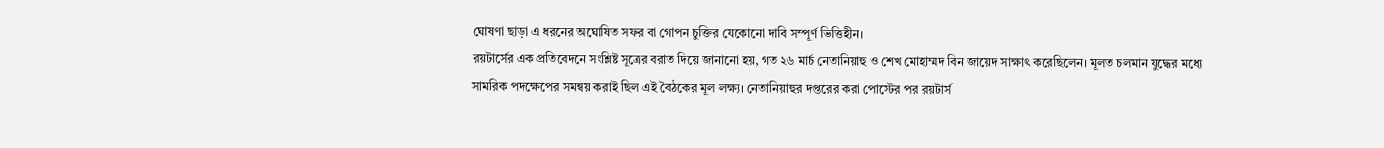ঘোষণা ছাড়া এ ধরনের অঘোষিত সফর বা গোপন চুক্তির যেকোনো দাবি সম্পূর্ণ ভিত্তিহীন।
রয়টার্সের এক প্রতিবেদনে সংশ্লিষ্ট সূত্রের বরাত দিয়ে জানানো হয়, গত ২৬ মার্চ নেতানিয়াহু ও শেখ মোহাম্মদ বিন জায়েদ সাক্ষাৎ করেছিলেন। মূলত চলমান যুদ্ধের মধ্যে সামরিক পদক্ষেপের সমন্বয় করাই ছিল এই বৈঠকের মূল লক্ষ্য। নেতানিয়াহুর দপ্তরের করা পোস্টের পর রয়টার্স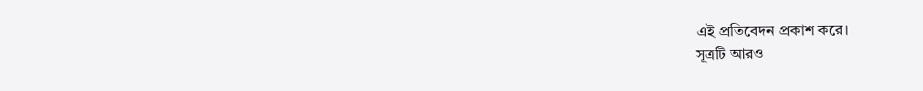এই প্রতিবেদন প্রকাশ করে।
সূত্রটি আরও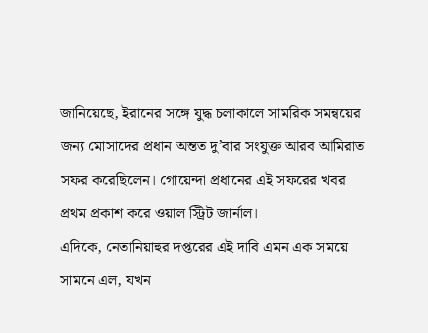জানিয়েছে, ইরানের সঙ্গে যুদ্ধ চলাকালে সামরিক সমন্বয়ের জন্য মোসাদের প্রধান অন্তত দু’বার সংযুক্ত আরব আমিরাত সফর করেছিলেন। গোয়েন্দা প্রধানের এই সফরের খবর প্রথম প্রকাশ করে ওয়াল স্ট্রিট জার্নাল।
এদিকে, নেতানিয়াহুর দপ্তরের এই দাবি এমন এক সময়ে সামনে এল, যখন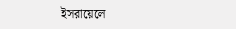ইসরায়েলে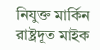নিযুক্ত মার্কিন রাষ্ট্রদূত মাইক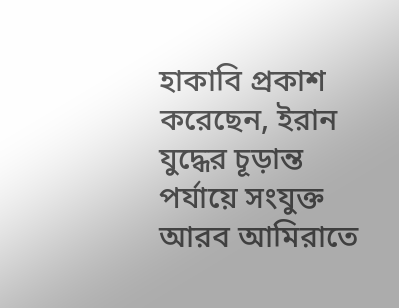হাকাবি প্রকাশ করেছেন, ইরান যুদ্ধের চূড়ান্ত পর্যায়ে সংযুক্ত আরব আমিরাতে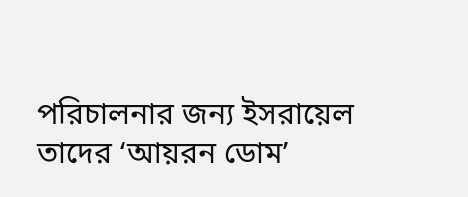পরিচালনার জন্য ইসরায়েল তাদের ‘আয়রন ডোম’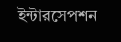ইন্টারসেপশন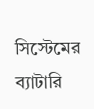সিস্টেমের ব্যাটারি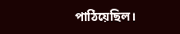পাঠিয়েছিল।